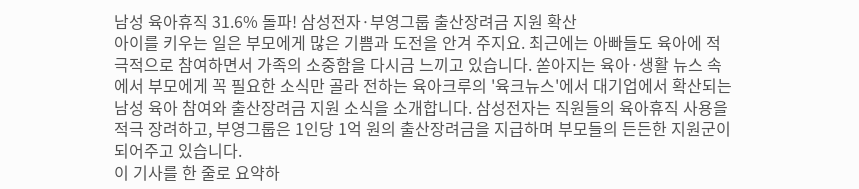남성 육아휴직 31.6% 돌파! 삼성전자·부영그룹 출산장려금 지원 확산
아이를 키우는 일은 부모에게 많은 기쁨과 도전을 안겨 주지요. 최근에는 아빠들도 육아에 적극적으로 참여하면서 가족의 소중함을 다시금 느끼고 있습니다. 쏟아지는 육아·생활 뉴스 속에서 부모에게 꼭 필요한 소식만 골라 전하는 육아크루의 '육크뉴스'에서 대기업에서 확산되는 남성 육아 참여와 출산장려금 지원 소식을 소개합니다. 삼성전자는 직원들의 육아휴직 사용을 적극 장려하고, 부영그룹은 1인당 1억 원의 출산장려금을 지급하며 부모들의 든든한 지원군이 되어주고 있습니다.
이 기사를 한 줄로 요약하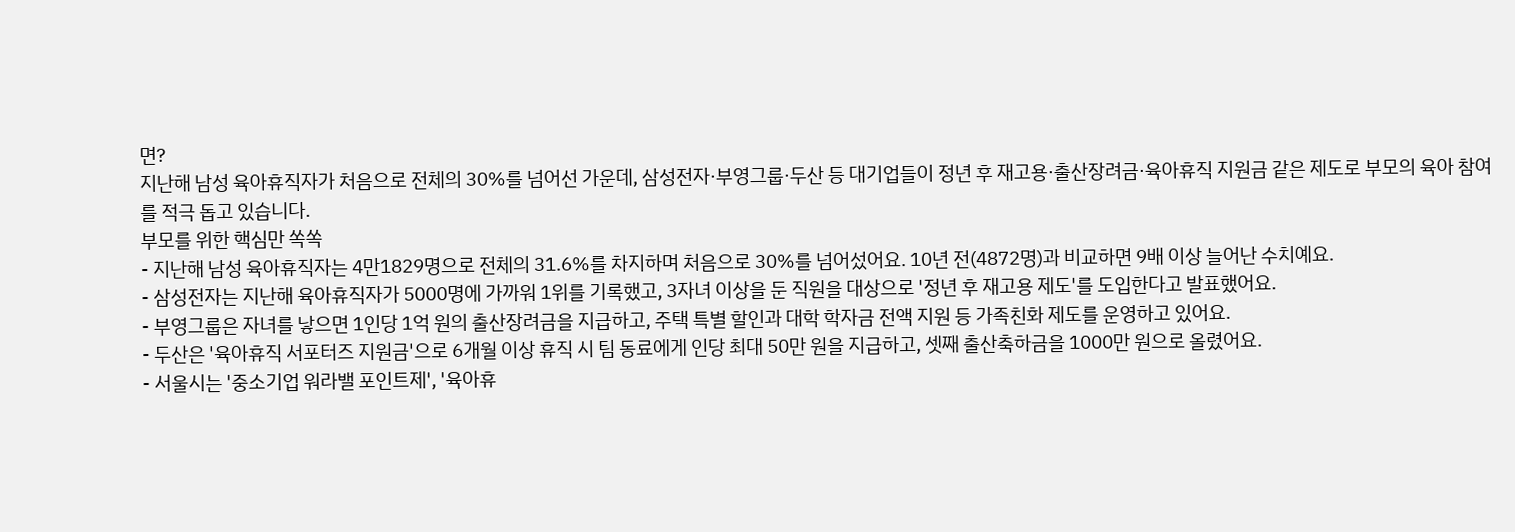면?
지난해 남성 육아휴직자가 처음으로 전체의 30%를 넘어선 가운데, 삼성전자·부영그룹·두산 등 대기업들이 정년 후 재고용·출산장려금·육아휴직 지원금 같은 제도로 부모의 육아 참여를 적극 돕고 있습니다.
부모를 위한 핵심만 쏙쏙
- 지난해 남성 육아휴직자는 4만1829명으로 전체의 31.6%를 차지하며 처음으로 30%를 넘어섰어요. 10년 전(4872명)과 비교하면 9배 이상 늘어난 수치예요.
- 삼성전자는 지난해 육아휴직자가 5000명에 가까워 1위를 기록했고, 3자녀 이상을 둔 직원을 대상으로 '정년 후 재고용 제도'를 도입한다고 발표했어요.
- 부영그룹은 자녀를 낳으면 1인당 1억 원의 출산장려금을 지급하고, 주택 특별 할인과 대학 학자금 전액 지원 등 가족친화 제도를 운영하고 있어요.
- 두산은 '육아휴직 서포터즈 지원금'으로 6개월 이상 휴직 시 팀 동료에게 인당 최대 50만 원을 지급하고, 셋째 출산축하금을 1000만 원으로 올렸어요.
- 서울시는 '중소기업 워라밸 포인트제', '육아휴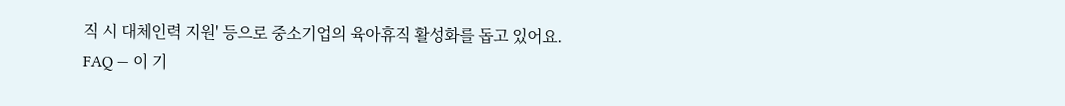직 시 대체인력 지원' 등으로 중소기업의 육아휴직 활성화를 돕고 있어요.
FAQ — 이 기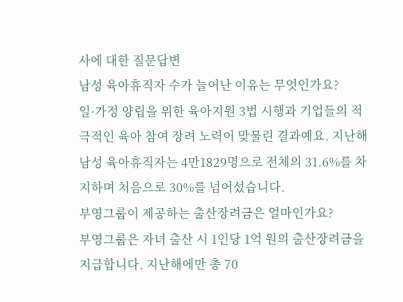사에 대한 질문답변
남성 육아휴직자 수가 늘어난 이유는 무엇인가요?
일·가정 양립을 위한 육아지원 3법 시행과 기업들의 적극적인 육아 참여 장려 노력이 맞물린 결과예요. 지난해 남성 육아휴직자는 4만1829명으로 전체의 31.6%를 차지하며 처음으로 30%를 넘어섰습니다.
부영그룹이 제공하는 출산장려금은 얼마인가요?
부영그룹은 자녀 출산 시 1인당 1억 원의 출산장려금을 지급합니다. 지난해에만 총 70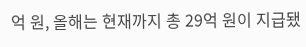억 원, 올해는 현재까지 총 29억 원이 지급됐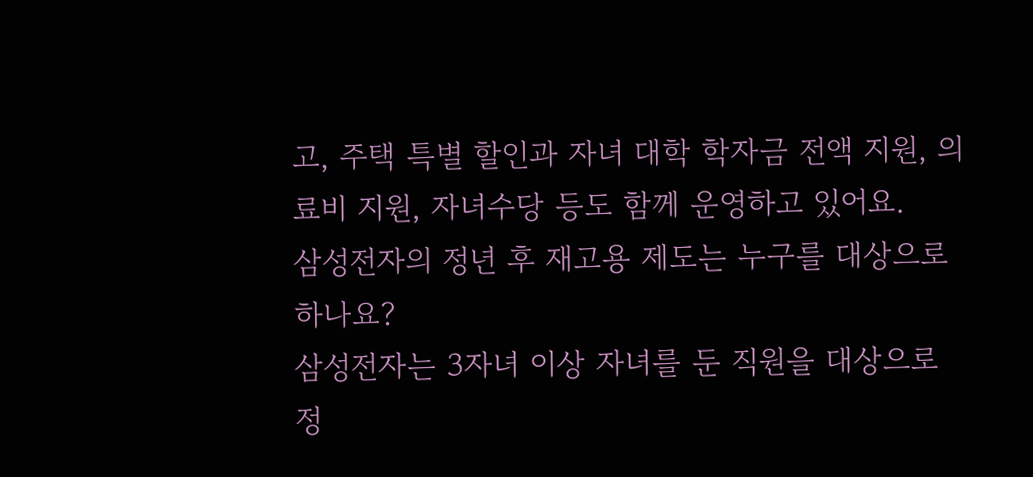고, 주택 특별 할인과 자녀 대학 학자금 전액 지원, 의료비 지원, 자녀수당 등도 함께 운영하고 있어요.
삼성전자의 정년 후 재고용 제도는 누구를 대상으로 하나요?
삼성전자는 3자녀 이상 자녀를 둔 직원을 대상으로 정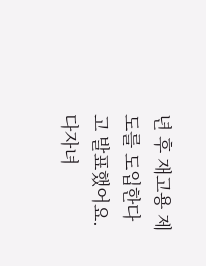년 후 재고용 제도를 도입한다고 발표했어요. 다자녀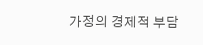가정의 경제적 부담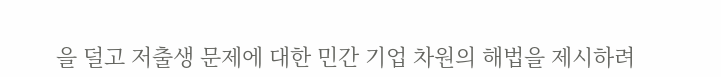을 덜고 저출생 문제에 대한 민간 기업 차원의 해법을 제시하려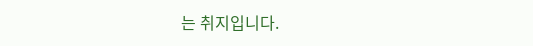는 취지입니다.